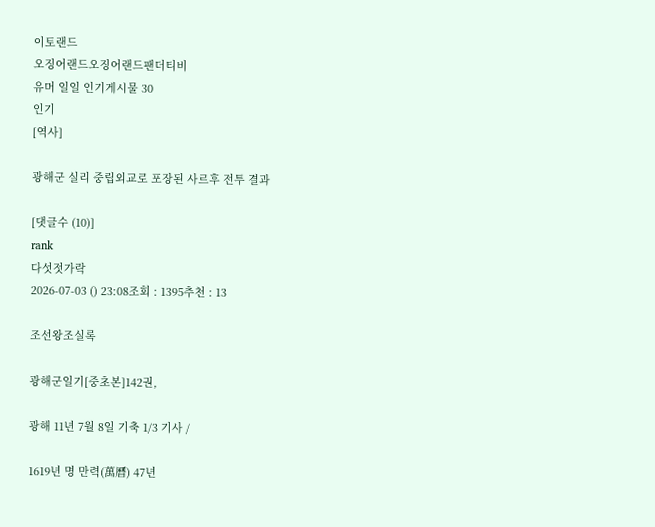이토랜드
오징어랜드오징어랜드팬더티비
유머 일일 인기게시물 30
인기
[역사]

광해군 실리 중립외교로 포장된 사르후 전투 결과

[댓글수 (10)]
rank
다섯젓가락
2026-07-03 () 23:08조회 : 1395추천 : 13

조선왕조실록

광해군일기[중초본]142권,

광해 11년 7월 8일 기축 1/3 기사 /

1619년 명 만력(萬曆) 47년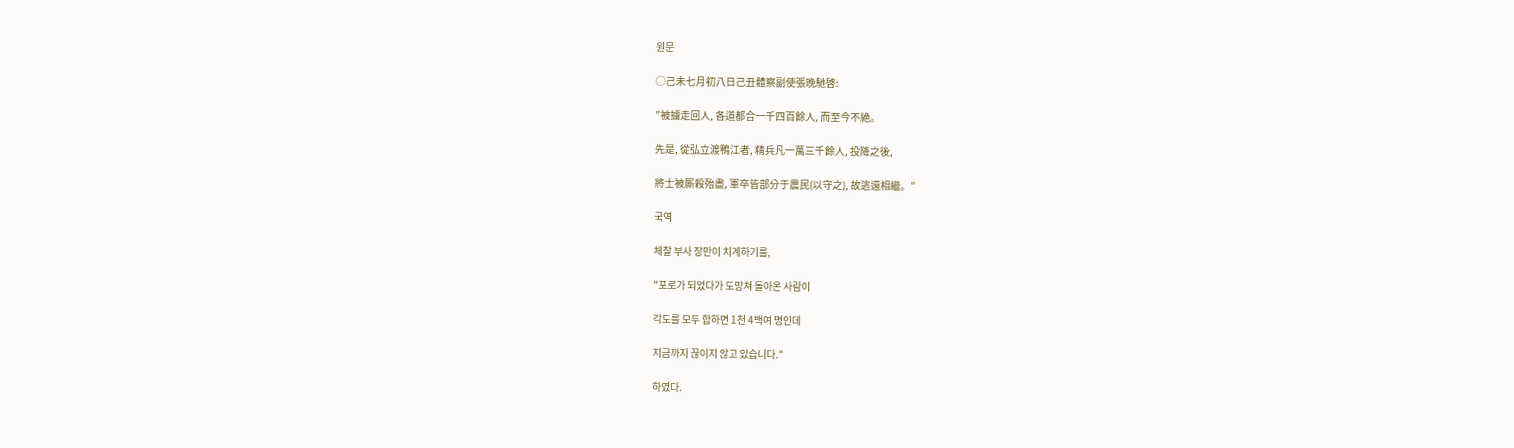원문

○己未七月初八日己丑體察副使張晩馳啓:

"被擄走回人, 各道都合一千四百餘人, 而至今不絶。

先是, 從弘立渡鴨江者, 精兵凡一萬三千餘人, 投降之後,

將士被厮殺殆盡, 軍卒皆部分于農民(以守之), 故逃還相繼。"

국역

체찰 부사 장만이 치계하기를,

"포로가 되었다가 도망쳐 돌아온 사람이

각도를 모두 합하면 1천 4백여 명인데

지금까지 끊이지 않고 있습니다."

하였다.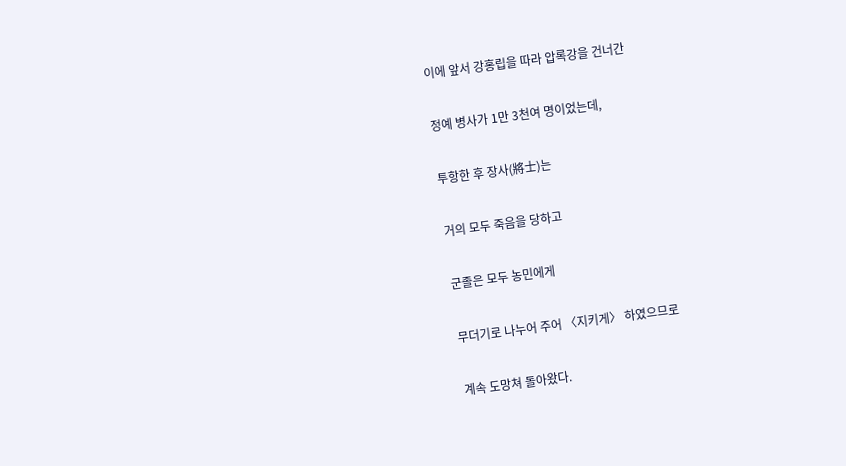이에 앞서 강홍립을 따라 압록강을 건너간

정예 병사가 1만 3천여 명이었는데,

투항한 후 장사(將士)는

거의 모두 죽음을 당하고

군졸은 모두 농민에게

무더기로 나누어 주어 〈지키게〉 하였으므로

계속 도망쳐 돌아왔다.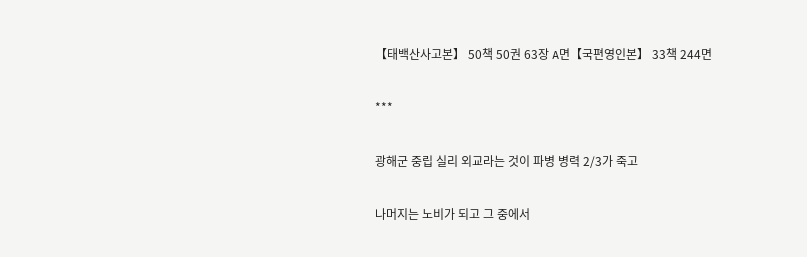【태백산사고본】 50책 50권 63장 A면【국편영인본】 33책 244면

***

광해군 중립 실리 외교라는 것이 파병 병력 2/3가 죽고

나머지는 노비가 되고 그 중에서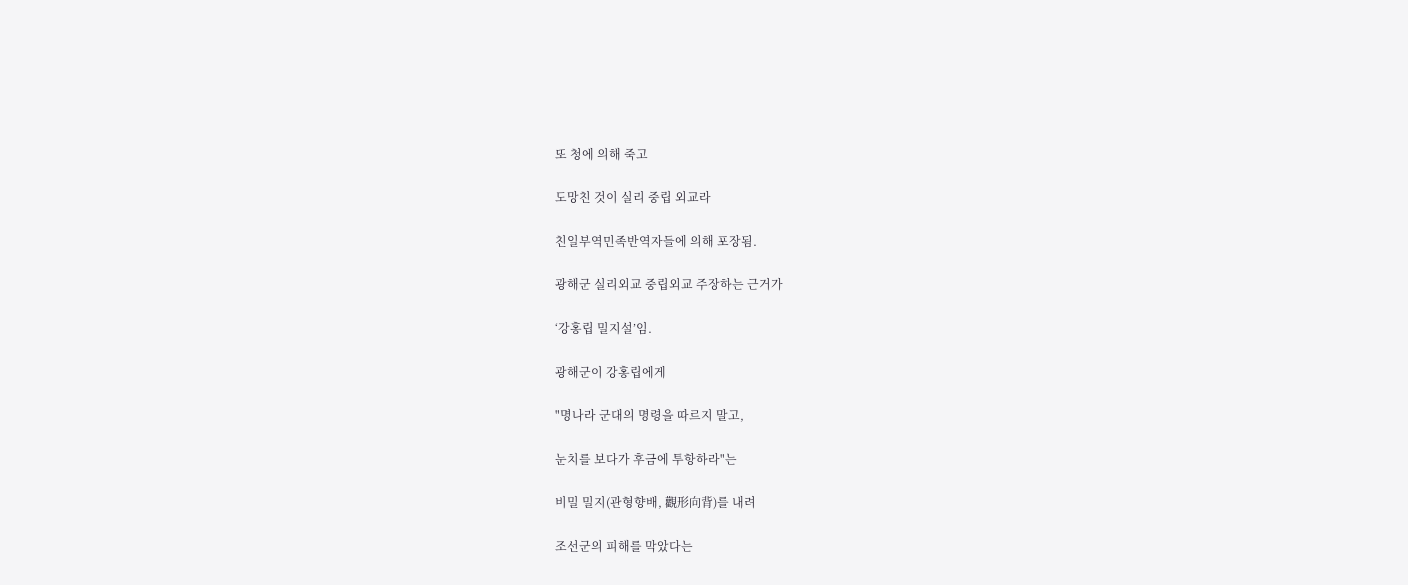또 청에 의해 죽고

도망친 것이 실리 중립 외교라

친일부역민족반역자들에 의해 포장됨.

광해군 실리외교 중립외교 주장하는 근거가

‘강홍립 밀지설’임.

광해군이 강홍립에게

"명나라 군대의 명령을 따르지 말고,

눈치를 보다가 후금에 투항하라"는

비밀 밀지(관형향배, 觀形向背)를 내려

조선군의 피해를 막았다는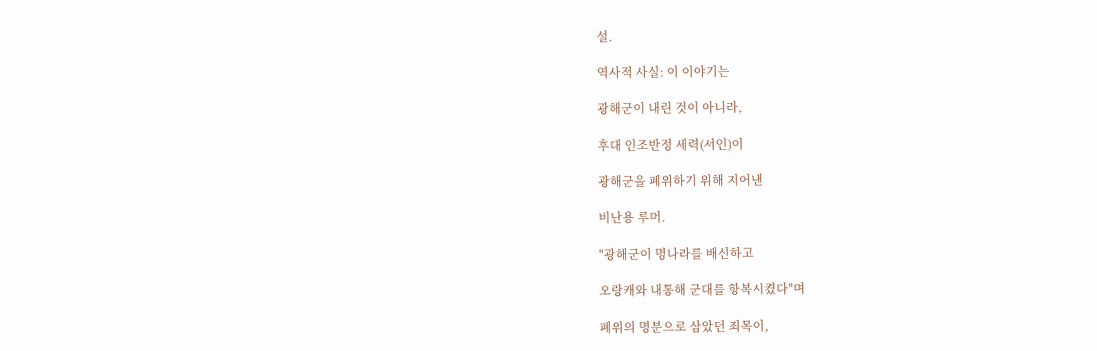설.

역사적 사실: 이 이야기는

광해군이 내린 것이 아니라,

후대 인조반정 세력(서인)이

광해군을 폐위하기 위해 지어낸

비난용 루머.

"광해군이 명나라를 배신하고

오랑캐와 내통해 군대를 항복시켰다"며

폐위의 명분으로 삼았던 죄목이,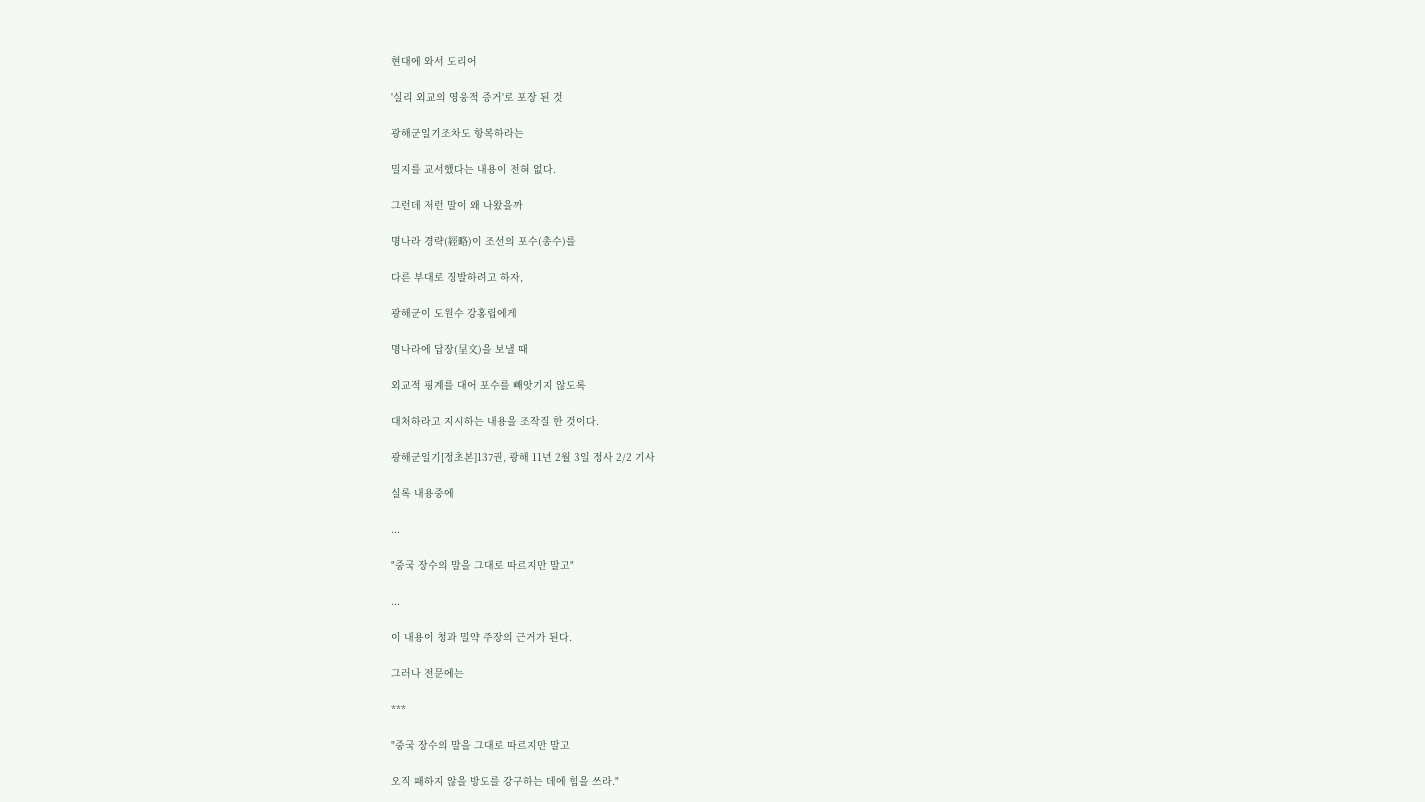현대에 와서 도리어

'실리 외교의 영웅적 증거'로 포장 된 것

광해군일기조차도 항복하라는

밀지를 교서했다는 내용이 전혀 없다.

그런데 저런 말이 왜 나왔을까

명나라 경략(經略)이 조선의 포수(총수)를

다른 부대로 징발하려고 하자,

광해군이 도원수 강홍립에게

명나라에 답장(呈文)을 보낼 때

외교적 핑계를 대어 포수를 빼앗기지 않도록

대처하라고 지시하는 내용을 조작질 한 것이다.

광해군일기[정초본]137권, 광해 11년 2월 3일 정사 2/2 기사

실록 내용중에

...

"중국 장수의 말을 그대로 따르지만 말고"

...

이 내용이 청과 밀약 주장의 근거가 된다.

그러나 전문에는

***

"중국 장수의 말을 그대로 따르지만 말고

오직 패하지 않을 방도를 강구하는 데에 힘을 쓰라."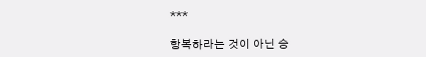***

항복하라는 것이 아닌 승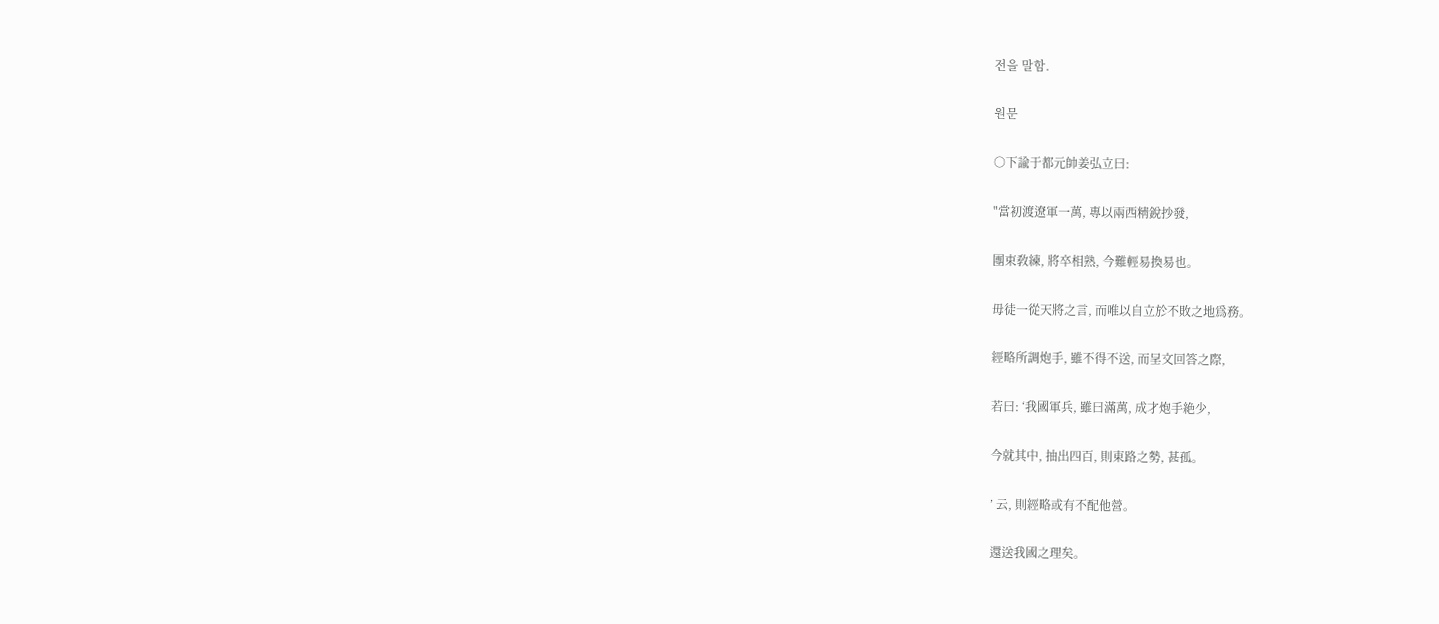전을 말함.

원문

○下諭于都元帥姜弘立曰:

"當初渡遼軍一萬, 專以兩西精銳抄發,

團束敎練, 將卒相熟, 今難輕易換易也。

毋徒一從天將之言, 而唯以自立於不敗之地爲務。

經略所調炮手, 雖不得不送, 而呈文回答之際,

若曰: ‘我國軍兵, 雖曰滿萬, 成才炮手絶少,

今就其中, 抽出四百, 則東路之勢, 甚孤。

’ 云, 則經略或有不配他營。

還送我國之理矣。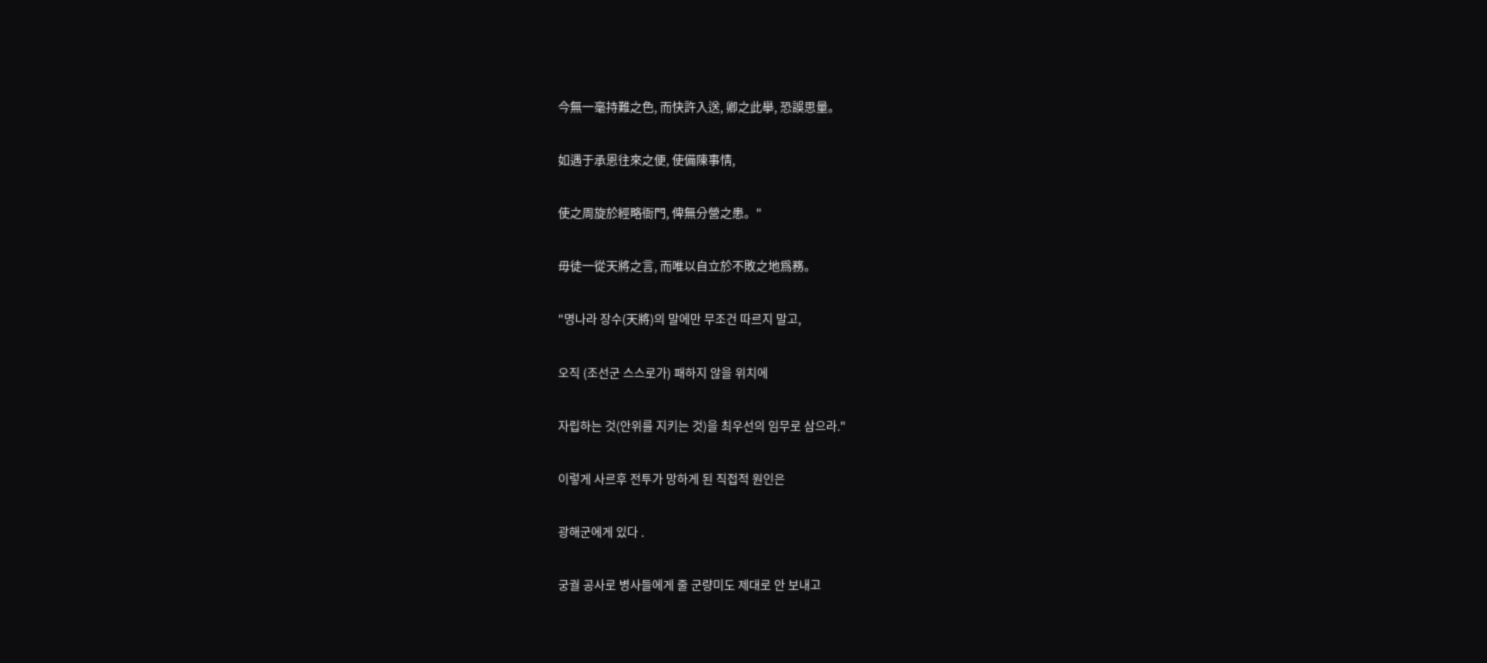今無一毫持難之色, 而快許入送, 卿之此擧, 恐誤思量。

如遇于承恩往來之便, 使備陳事情,

使之周旋於經略衙門, 俾無分營之患。"

毋徒一從天將之言, 而唯以自立於不敗之地爲務。

"명나라 장수(天將)의 말에만 무조건 따르지 말고,

오직 (조선군 스스로가) 패하지 않을 위치에

자립하는 것(안위를 지키는 것)을 최우선의 임무로 삼으라."

이렇게 사르후 전투가 망하게 된 직접적 원인은

광해군에게 있다 .

궁궐 공사로 병사들에게 줄 군량미도 제대로 안 보내고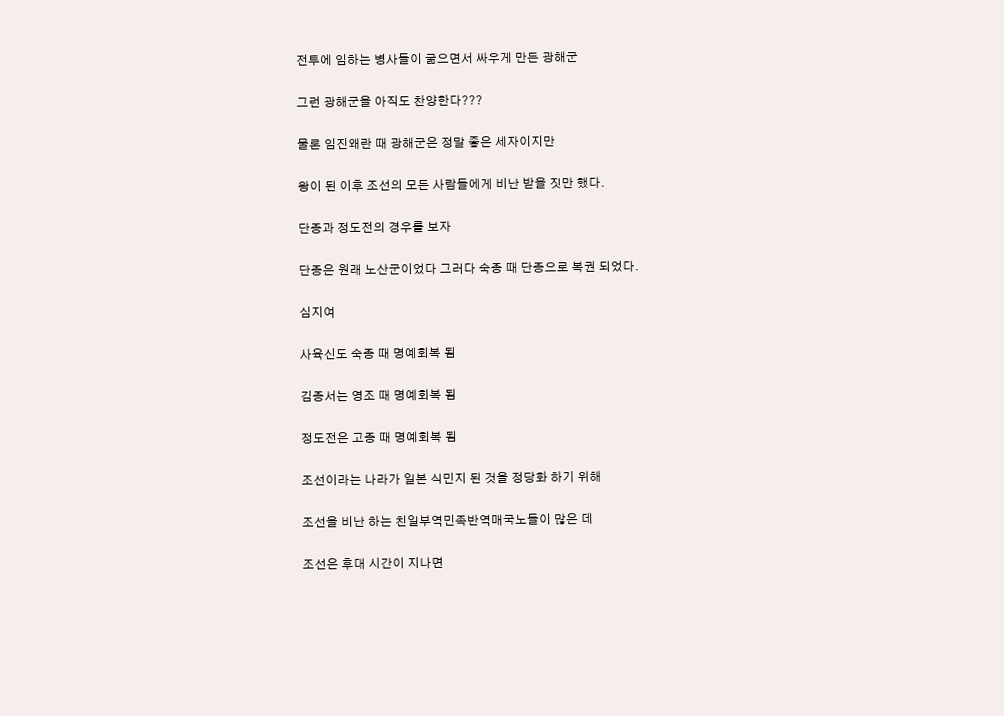전투에 임하는 병사들이 굶으면서 싸우게 만든 광해군

그런 광해군을 아직도 찬양한다???

물론 임진왜란 때 광해군은 정말 좋은 세자이지만

왕이 된 이후 조선의 모든 사람들에게 비난 받을 짓만 했다.

단종과 정도전의 경우를 보자

단종은 원래 노산군이었다 그러다 숙종 때 단종으로 복권 되었다.

심지여

사육신도 숙종 때 명예회복 됨

김종서는 영조 때 명예회복 됨

정도전은 고종 때 명예회복 됨

조선이라는 나라가 일본 식민지 된 것을 정당화 하기 위해

조선을 비난 하는 친일부역민족반역매국노들이 많은 데

조선은 후대 시간이 지나면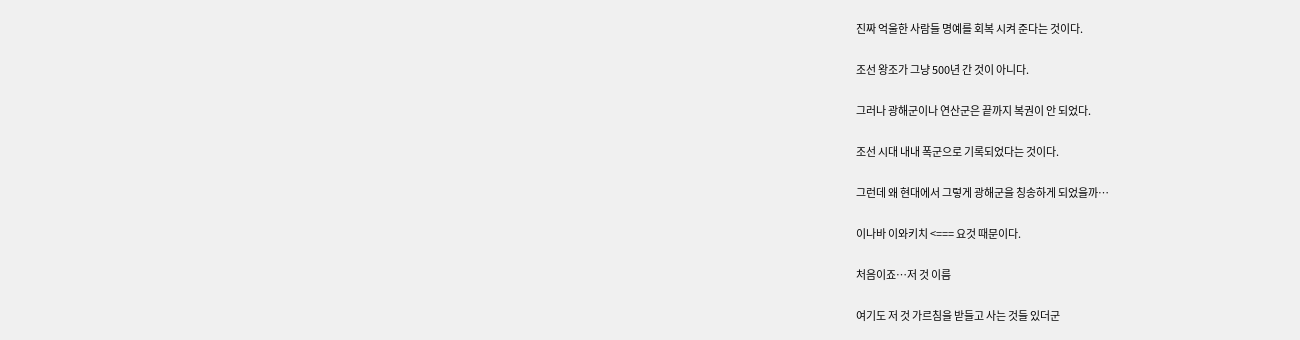진짜 억울한 사람들 명예를 회복 시켜 준다는 것이다.

조선 왕조가 그냥 500년 간 것이 아니다.

그러나 광해군이나 연산군은 끝까지 복권이 안 되었다.

조선 시대 내내 폭군으로 기록되었다는 것이다.

그런데 왜 현대에서 그렇게 광해군을 칭송하게 되었을까…

이나바 이와키치 <=== 요것 때문이다.

처음이죠…저 것 이름

여기도 저 것 가르침을 받들고 사는 것들 있더군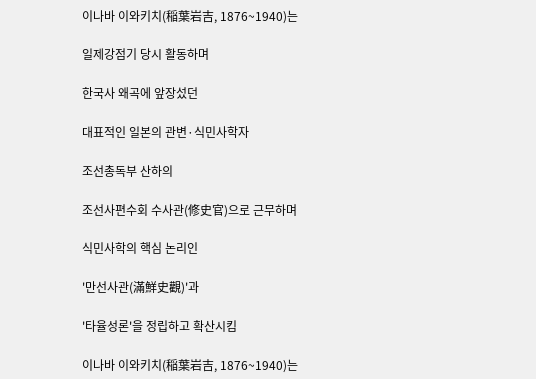이나바 이와키치(稲葉岩吉, 1876~1940)는

일제강점기 당시 활동하며

한국사 왜곡에 앞장섰던

대표적인 일본의 관변·식민사학자

조선총독부 산하의

조선사편수회 수사관(修史官)으로 근무하며

식민사학의 핵심 논리인

'만선사관(滿鮮史觀)'과

'타율성론'을 정립하고 확산시킴

이나바 이와키치(稲葉岩吉, 1876~1940)는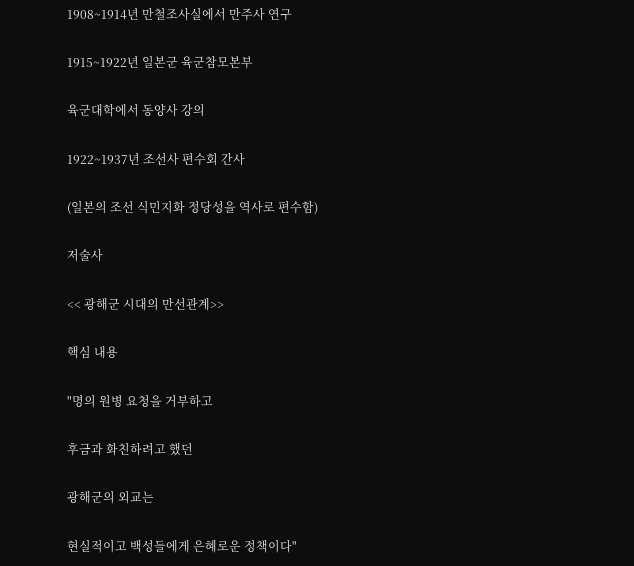1908~1914년 만철조사실에서 만주사 연구

1915~1922년 일본군 육군참모본부

육군대학에서 동양사 강의

1922~1937년 조선사 편수회 간사

(일본의 조선 식민지화 정당성을 역사로 편수함)

저술사

<< 광해군 시대의 만선관계>>

핵심 내용

"명의 원병 요청을 거부하고

후금과 화친하려고 했던

광해군의 외교는

현실적이고 백성들에게 은혜로운 정책이다"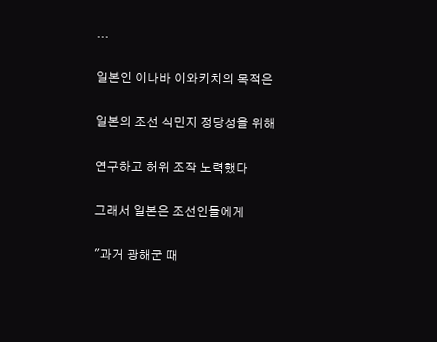...

일본인 이나바 이와키치의 목적은

일본의 조선 식민지 정당성을 위해

연구하고 허위 조작 노력했다

그래서 일본은 조선인들에게

"과거 광해군 때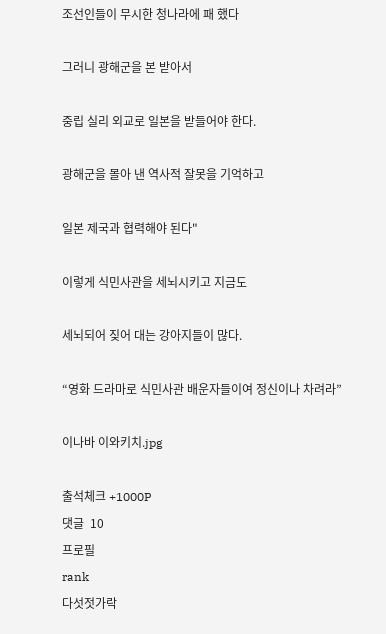조선인들이 무시한 청나라에 패 했다

그러니 광해군을 본 받아서

중립 실리 외교로 일본을 받들어야 한다.

광해군을 몰아 낸 역사적 잘못을 기억하고

일본 제국과 협력해야 된다"

이렇게 식민사관을 세뇌시키고 지금도

세뇌되어 짖어 대는 강아지들이 많다.

“영화 드라마로 식민사관 배운자들이여 정신이나 차려라”

이나바 이와키치.jpg

출석체크 +1000P
댓글  10
프로필
rank
다섯젓가락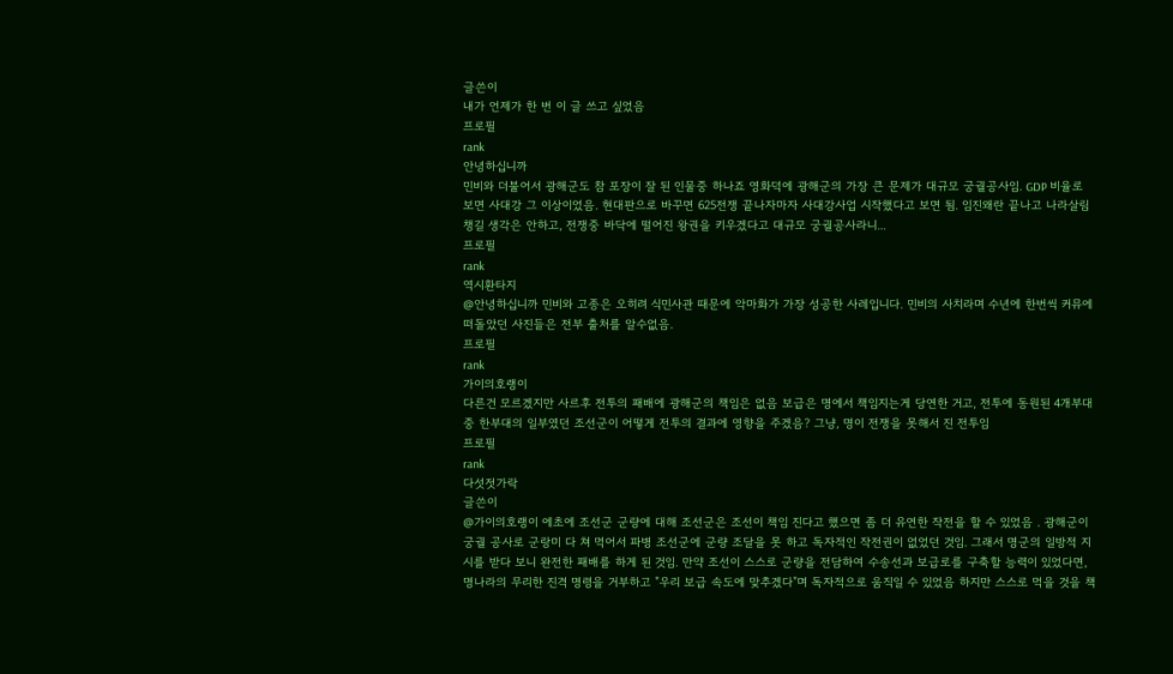글쓴이
내가 언제가 한 번 이 글 쓰고 싶었음
프로필
rank
안녕하십니까
민비와 더불어서 광해군도 참 포장이 잘 된 인물중 하나죠 영화덕에 광해군의 가장 큰 문제가 대규모 궁궐공사임. GDP 비율로 보면 사대강 그 이상이었음. 현대판으로 바꾸면 625전쟁 끝나자마자 사대강사업 시작했다고 보면 됨. 임진왜란 끝나고 나라살림 챙길 생각은 안하고, 전쟁중 바닥에 떨어진 왕권을 키우겠다고 대규모 궁궐공사라니...
프로필
rank
역시환타지
@안녕하십니까 민비와 고종은 오히려 식민사관 때문에 악마화가 가장 성공한 사레입니다. 민비의 사치라며 수년에 한번씩 커뮤에 떠돌았던 사진들은 전부 출처를 알수없음.
프로필
rank
가이의호랭이
다른건 모르겠지만 사르후 전투의 패배에 광해군의 책임은 없음 보급은 명에서 책임지는게 당연한 거고, 전투에 동원된 4개부대 중 한부대의 일부였던 조선군이 어떻게 전투의 결과에 영향을 주겠음? 그냥, 명이 전쟁을 못해서 진 전투임
프로필
rank
다섯젓가락
글쓴이
@가이의호랭이 에초에 조선군 군량에 대해 조선군은 조선이 책임 진다고 했으면 좀 더 유연한 작전을 할 수 있었음 . 광해군이 궁궐 공사로 군랑미 다 쳐 먹어서 파병 조선군에 군량 조달을 못 하고 독자적인 작전권이 없었던 것임. 그래서 명군의 일방적 지시를 받다 보니 완전한 패배를 하게 된 것임. 만약 조선이 스스로 군량을 전담하여 수송선과 보급로를 구축할 능력이 있었다면, 명나라의 무리한 진격 명령을 거부하고 "우리 보급 속도에 맞추겠다"며 독자적으로 움직일 수 있었음 하지만 스스로 먹을 것을 책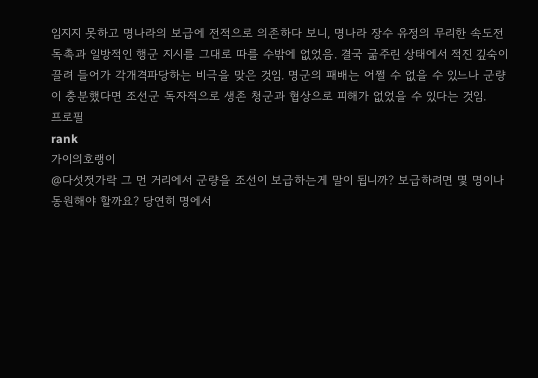임지지 못하고 명나라의 보급에 전적으로 의존하다 보니, 명나라 장수 유정의 무리한 속도전 독촉과 일방적인 행군 지시를 그대로 따를 수밖에 없었음. 결국 굶주린 상태에서 적진 깊숙이 끌려 들어가 각개격파당하는 비극을 맞은 것임. 명군의 패배는 어쩔 수 없을 수 있느나 군량이 충분했다면 조선군 독자적으로 생존 청군과 협상으로 피해가 없었을 수 있다는 것임.
프로필
rank
가이의호랭이
@다섯젓가락 그 먼 거리에서 군량을 조선이 보급하는게 말이 됩니까? 보급하려면 몇 명이나 동원해야 할까요? 당연히 명에서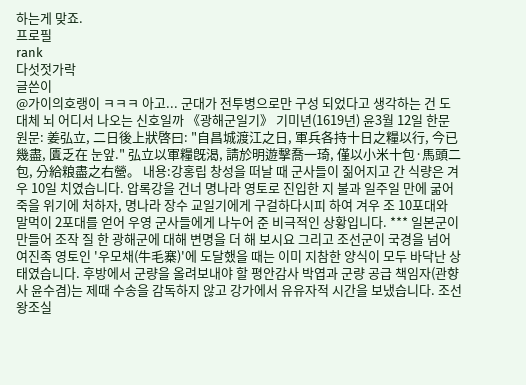하는게 맞죠.
프로필
rank
다섯젓가락
글쓴이
@가이의호랭이 ㅋㅋㅋ 아고... 군대가 전투병으로만 구성 되었다고 생각하는 건 도대체 뇌 어디서 나오는 신호일까 《광해군일기》 기미년(1619년) 윤3월 12일 한문 원문: 姜弘立, 二日後上狀啓曰: "自昌城渡江之日, 軍兵各持十日之糧以行, 今已幾盡, 匱乏在 눈앞." 弘立以軍糧旣渴, 請於明遊擊喬一琦, 僅以小米十包·馬頭二包, 分給粮盡之右營。 내용:강홍립 창성을 떠날 때 군사들이 짊어지고 간 식량은 겨우 10일 치였습니다. 압록강을 건너 명나라 영토로 진입한 지 불과 일주일 만에 굶어 죽을 위기에 처하자, 명나라 장수 교일기에게 구걸하다시피 하여 겨우 조 10포대와 말먹이 2포대를 얻어 우영 군사들에게 나누어 준 비극적인 상황입니다. *** 일본군이 만들어 조작 질 한 광해군에 대해 변명을 더 해 보시요 그리고 조선군이 국경을 넘어 여진족 영토인 '우모채(牛毛寨)'에 도달했을 때는 이미 지참한 양식이 모두 바닥난 상태였습니다. 후방에서 군량을 올려보내야 할 평안감사 박엽과 군량 공급 책임자(관향사 윤수겸)는 제때 수송을 감독하지 않고 강가에서 유유자적 시간을 보냈습니다. 조선왕조실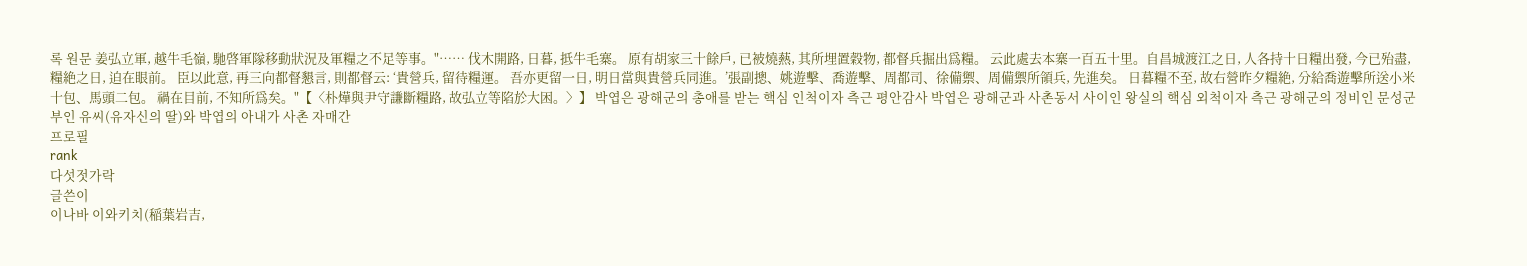록 원문 姜弘立軍, 越牛毛嶺, 馳啓軍隊移動狀況及軍糧之不足等事。"…… 伐木開路, 日暮, 抵牛毛寨。 原有胡家三十餘戶, 已被燒爇, 其所埋置穀物, 都督兵掘出爲糧。 云此處去本寨一百五十里。自昌城渡江之日, 人各持十日糧出發, 今已殆盡, 糧絶之日, 迫在眼前。 臣以此意, 再三向都督懇言, 則都督云: ‘貴營兵, 留待糧運。 吾亦更留一日, 明日當與貴營兵同進。’張副摠、姚遊擊、喬遊擊、周都司、徐備禦、周備禦所領兵, 先進矣。 日暮糧不至, 故右營昨夕糧絶, 分給喬遊擊所送小米十包、馬頭二包。 禍在目前, 不知所爲矣。"【〈朴燁與尹守謙斷糧路, 故弘立等陷於大困。〉】 박엽은 광해군의 총애를 받는 핵심 인척이자 측근 평안감사 박엽은 광해군과 사촌동서 사이인 왕실의 핵심 외척이자 측근 광해군의 정비인 문성군부인 유씨(유자신의 딸)와 박엽의 아내가 사촌 자매간
프로필
rank
다섯젓가락
글쓴이
이나바 이와키치(稲葉岩吉,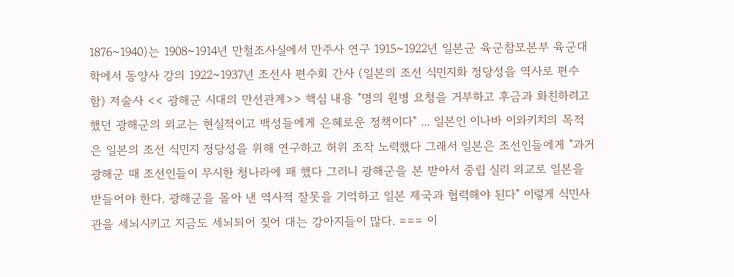1876~1940)는 1908~1914년 만철조사실에서 만주사 연구 1915~1922년 일본군 육군참모본부 육군대학에서 동양사 강의 1922~1937년 조선사 편수회 간사 (일본의 조선 식민지화 정당성을 역사로 편수함) 저술사 << 광해군 시대의 만선관계>> 핵심 내용 "명의 원병 요청을 거부하고 후금과 화친하려고 했던 광해군의 외교는 현실적이고 백성들에게 은혜로운 정책이다" ... 일본인 이나바 이와키치의 목적은 일본의 조선 식민지 정당성을 위해 연구하고 허위 조작 노력했다 그래서 일본은 조선인들에게 "과거 광해군 때 조선인들이 무시한 청나라에 패 했다 그러니 광해군을 본 받아서 중립 실리 외교로 일본을 받들어야 한다. 광해군을 몰아 낸 역사적 잘못을 기억하고 일본 제국과 협력해야 된다" 이렇게 식민사관을 세뇌시키고 지금도 세뇌되어 짖어 대는 강아지들이 많다. === 이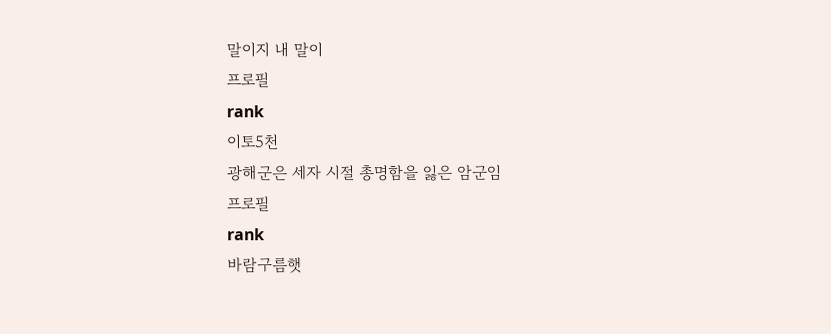말이지 내 말이
프로필
rank
이토5천
광해군은 세자 시절 총명함을 잃은 암군임
프로필
rank
바람구름햇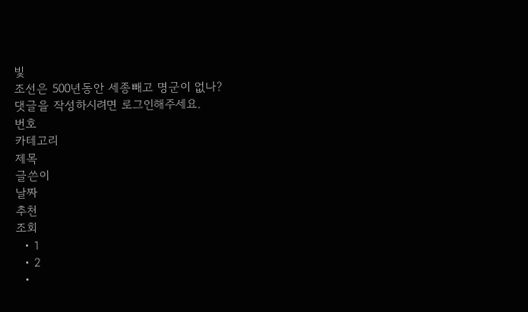빛
조선은 500년동안 세종빼고 명군이 없나?
댓글을 작성하시려면 로그인해주세요.
번호
카테고리
제목
글쓴이
날짜
추천
조회
  • 1
  • 2
  •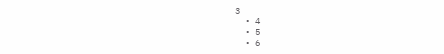3
  • 4
  • 5
  • 6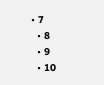• 7
  • 8
  • 9
  • 10